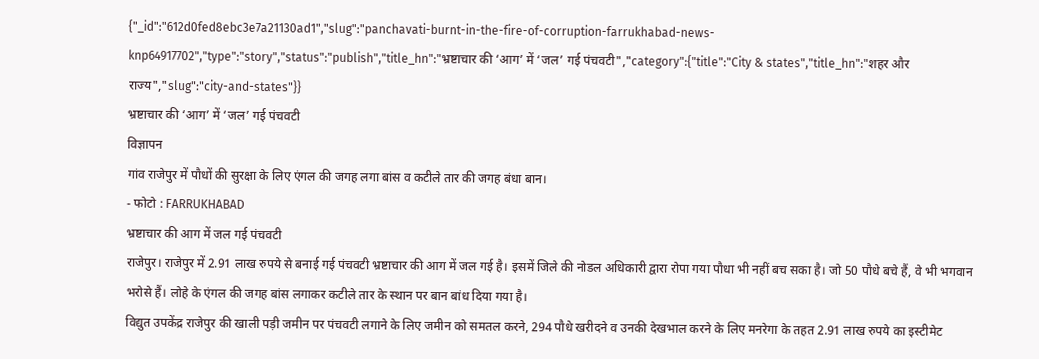{"_id":"612d0fed8ebc3e7a21130ad1","slug":"panchavati-burnt-in-the-fire-of-corruption-farrukhabad-news-knp64917702","type":"story","status":"publish","title_hn":"भ्रष्टाचार की ‘आग’ में ‘जल’ गई पंचवटी","category":{"title":"City & states","title_hn":"शहर और राज्य","slug":"city-and-states"}}
भ्रष्टाचार की ‘आग’ में ‘जल’ गई पंचवटी
विज्ञापन
गांव राजेपुर में पौधों की सुरक्षा के लिए एंगल की जगह लगा बांस व कटीले तार की जगह बंधा बान।
- फोटो : FARRUKHABAD
भ्रष्टाचार की आग में जल गई पंचवटी
राजेपुर। राजेपुर में 2.91 लाख रुपये से बनाई गई पंचवटी भ्रष्टाचार की आग में जल गई है। इसमें जिले की नोडल अधिकारी द्वारा रोपा गया पौधा भी नहीं बच सका है। जो 50 पौधे बचे हैं, वे भी भगवान भरोसे हैं। लोहे के एंगल की जगह बांस लगाकर कटीले तार के स्थान पर बान बांध दिया गया है।
विद्युत उपकेंद्र राजेपुर की खाली पड़ी जमीन पर पंचवटी लगाने के लिए जमीन को समतल करने, 294 पौधे खरीदने व उनकी देखभाल करने के लिए मनरेगा के तहत 2.91 लाख रुपये का इस्टीमेट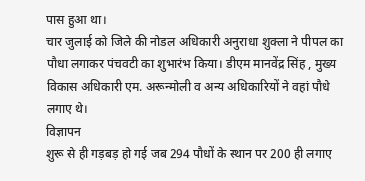पास हुआ था।
चार जुलाई को जिले की नोडल अधिकारी अनुराधा शुक्ला ने पीपल का पौधा लगाकर पंचवटी का शुभारंभ किया। डीएम मानवेंद्र सिंह , मुख्य विकास अधिकारी एम. अरून्मोली व अन्य अधिकारियों ने वहां पौधे लगाए थे।
विज्ञापन
शुरू से ही गड़बड़ हो गई जब 294 पौधों के स्थान पर 200 ही लगाए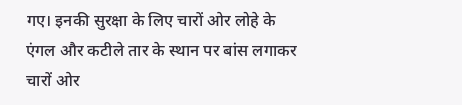गए। इनकी सुरक्षा के लिए चारों ओर लोहे के एंगल और कटीले तार के स्थान पर बांस लगाकर चारों ओर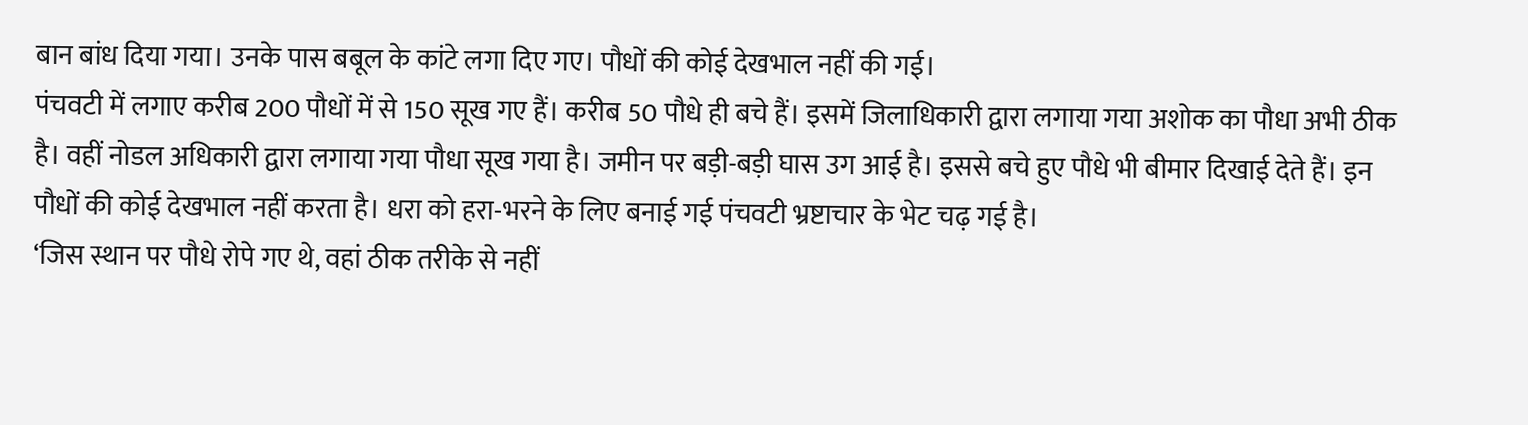बान बांध दिया गया। उनके पास बबूल के कांटे लगा दिए गए। पौधों की कोई देखभाल नहीं की गई।
पंचवटी में लगाए करीब 200 पौधों में से 150 सूख गए हैं। करीब 50 पौधे ही बचे हैं। इसमें जिलाधिकारी द्वारा लगाया गया अशोक का पौधा अभी ठीक है। वहीं नोडल अधिकारी द्वारा लगाया गया पौधा सूख गया है। जमीन पर बड़ी-बड़ी घास उग आई है। इससे बचे हुए पौधे भी बीमार दिखाई देते हैं। इन पौधों की कोई देखभाल नहीं करता है। धरा को हरा-भरने के लिए बनाई गई पंचवटी भ्रष्टाचार के भेट चढ़ गई है।
‘जिस स्थान पर पौधे रोपे गए थे, वहां ठीक तरीके से नहीं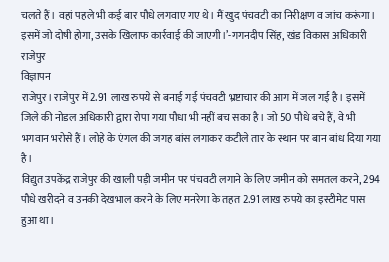चलते हैं। वहां पहले भी कई बार पौधे लगवाए गए थे। मैं खुद पंचवटी का निरीक्षण व जांच करूंगा। इसमें जो दोषी होगा, उसके खिलाफ कार्रवाई की जाएगी।’-गगनदीप सिंह, खंड विकास अधिकारी राजेपुर
विज्ञापन
राजेपुर। राजेपुर में 2.91 लाख रुपये से बनाई गई पंचवटी भ्रष्टाचार की आग में जल गई है। इसमें जिले की नोडल अधिकारी द्वारा रोपा गया पौधा भी नहीं बच सका है। जो 50 पौधे बचे हैं, वे भी भगवान भरोसे हैं। लोहे के एंगल की जगह बांस लगाकर कटीले तार के स्थान पर बान बांध दिया गया है।
विद्युत उपकेंद्र राजेपुर की खाली पड़ी जमीन पर पंचवटी लगाने के लिए जमीन को समतल करने, 294 पौधे खरीदने व उनकी देखभाल करने के लिए मनरेगा के तहत 2.91 लाख रुपये का इस्टीमेट पास हुआ था।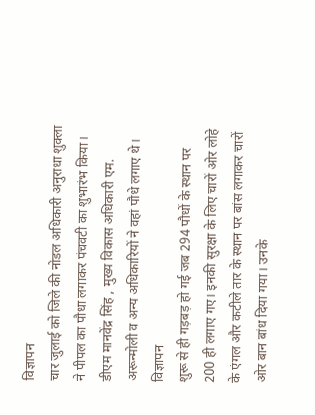विज्ञापन
चार जुलाई को जिले की नोडल अधिकारी अनुराधा शुक्ला ने पीपल का पौधा लगाकर पंचवटी का शुभारंभ किया। डीएम मानवेंद्र सिंह , मुख्य विकास अधिकारी एम. अरून्मोली व अन्य अधिकारियों ने वहां पौधे लगाए थे।
विज्ञापन
शुरू से ही गड़बड़ हो गई जब 294 पौधों के स्थान पर 200 ही लगाए गए। इनकी सुरक्षा के लिए चारों ओर लोहे के एंगल और कटीले तार के स्थान पर बांस लगाकर चारों ओर बान बांध दिया गया। उनके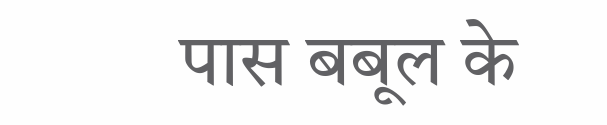पास बबूल के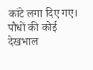कांटे लगा दिए गए। पौधों की कोई देखभाल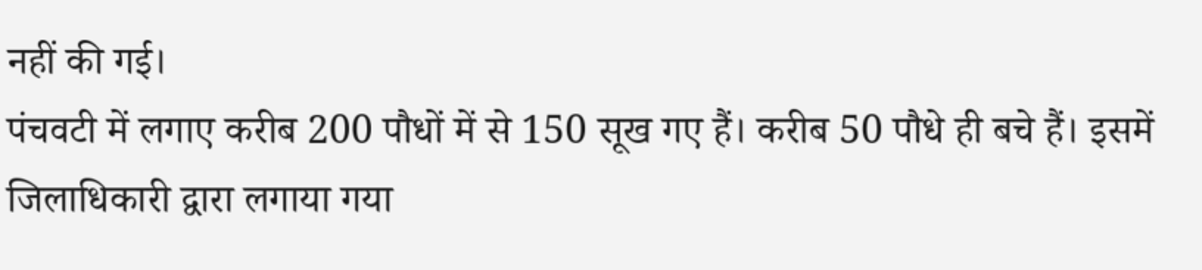नहीं की गई।
पंचवटी में लगाए करीब 200 पौधों में से 150 सूख गए हैं। करीब 50 पौधे ही बचे हैं। इसमें जिलाधिकारी द्वारा लगाया गया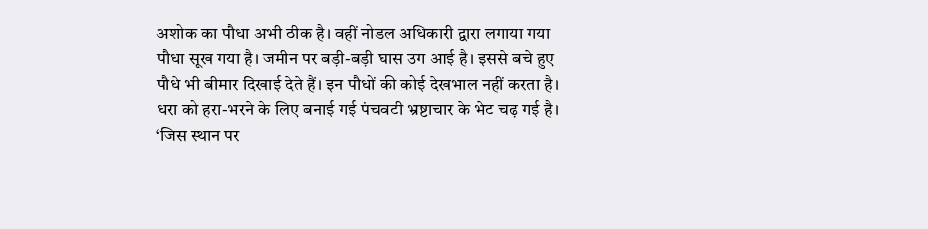अशोक का पौधा अभी ठीक है। वहीं नोडल अधिकारी द्वारा लगाया गया पौधा सूख गया है। जमीन पर बड़ी-बड़ी घास उग आई है। इससे बचे हुए पौधे भी बीमार दिखाई देते हैं। इन पौधों की कोई देखभाल नहीं करता है। धरा को हरा-भरने के लिए बनाई गई पंचवटी भ्रष्टाचार के भेट चढ़ गई है।
‘जिस स्थान पर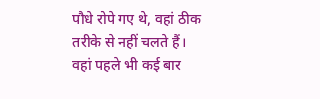पौधे रोपे गए थे, वहां ठीक तरीके से नहीं चलते हैं। वहां पहले भी कई बार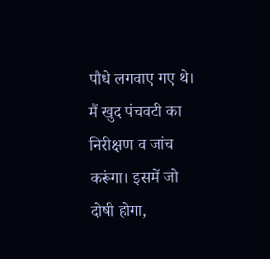पौधे लगवाए गए थे। मैं खुद पंचवटी का निरीक्षण व जांच करूंगा। इसमें जो दोषी होगा,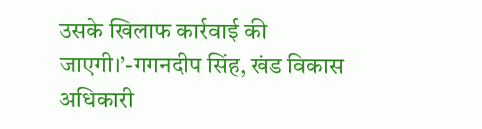उसके खिलाफ कार्रवाई की जाएगी।’-गगनदीप सिंह, खंड विकास अधिकारी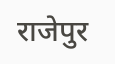राजेपुर